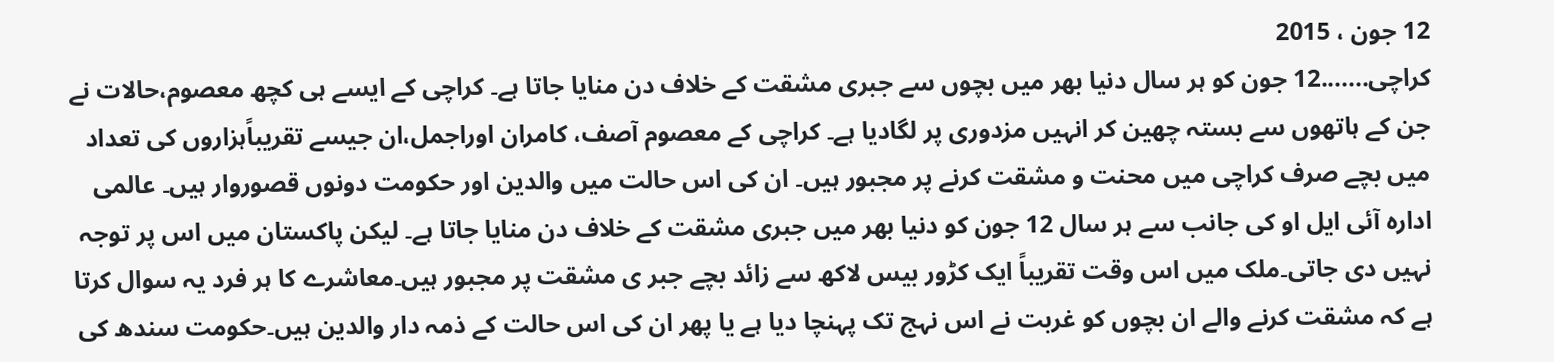12 جون ، 2015
کراچی.......12 جون کو ہر سال دنیا بھر میں بچوں سے جبری مشقت کے خلاف دن منایا جاتا ہے۔ کراچی کے ایسے ہی کچھ معصوم،حالات نے جن کے ہاتھوں سے بستہ چھین کر انہیں مزدوری پر لگادیا ہے۔ کراچی کے معصوم آصف، کامران اوراجمل،ان جیسے تقریباًہزاروں کی تعداد میں بچے صرف کراچی میں محنت و مشقت کرنے پر مجبور ہیں۔ ان کی اس حالت میں والدین اور حکومت دونوں قصوروار ہیں۔ عالمی ادارہ آئی ایل او کی جانب سے ہر سال 12 جون کو دنیا بھر میں جبری مشقت کے خلاف دن منایا جاتا ہے۔ لیکن پاکستان میں اس پر توجہ نہیں دی جاتی۔ملک میں اس وقت تقریباً ایک کڑور بیس لاکھ سے زائد بچے جبر ی مشقت پر مجبور ہیں۔معاشرے کا ہر فرد یہ سوال کرتا ہے کہ مشقت کرنے والے ان بچوں کو غربت نے اس نہج تک پہنچا دیا ہے یا پھر ان کی اس حالت کے ذمہ دار والدین ہیں۔حکومت سندھ کی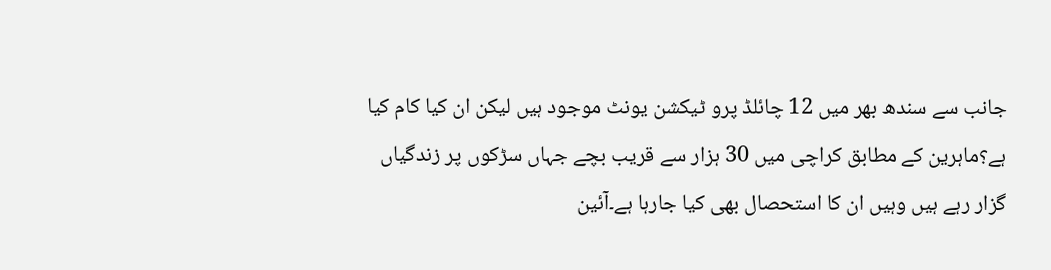جانب سے سندھ بھر میں 12 چائلڈ پرو ٹیکشن یونٹ موجود ہیں لیکن ان کیا کام کیا ہے؟ماہرین کے مطابق کراچی میں 30 ہزار سے قریب بچے جہاں سڑکوں پر زندگیاں گزار رہے ہیں وہیں ان کا استحصال بھی کیا جارہا ہے۔آئین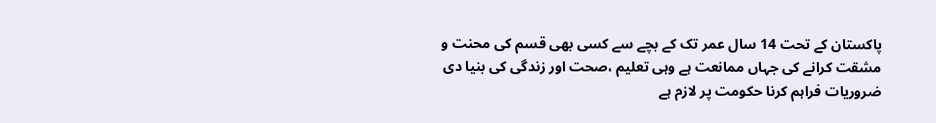پاکستان کے تحت 14 سال عمر تک کے بچے سے کسی بھی قسم کی محنت و مشقت کرانے کی جہاں ممانعت ہے وہی تعلیم ،صحت اور زندگی کی بنیا دی ضروریات فراہم کرنا حکومت پر لازم ہے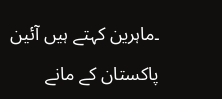۔ماہرین کہتے ہیں آئین پاکستان کے مانے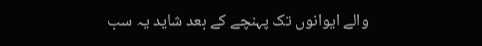والے ایوانوں تک پہنچے کے بعد شاید یہ سب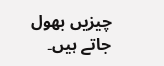چیزیں بھول جاتے ہیں۔